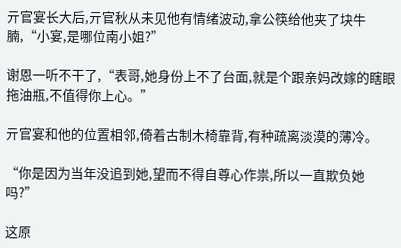亓官宴长大后,亓官秋从未见他有情绪波动,拿公筷给他夹了块牛腩,“小宴,是哪位南小姐?”

谢恩一听不干了,“表哥,她身份上不了台面,就是个跟亲妈改嫁的瞎眼拖油瓶,不值得你上心。”

亓官宴和他的位置相邻,倚着古制木椅靠背,有种疏离淡漠的薄冷。

“你是因为当年没追到她,望而不得自尊心作祟,所以一直欺负她吗?”

这原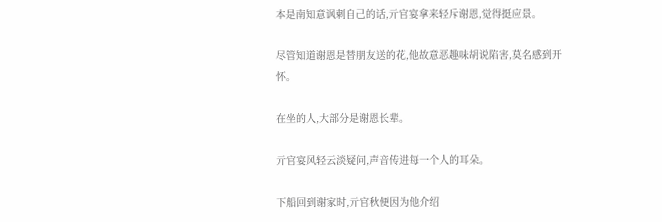本是南知意讽刺自己的话,亓官宴拿来轻斥谢恩,觉得挺应景。

尽管知道谢恩是替朋友送的花,他故意恶趣味胡说陷害,莫名感到开怀。

在坐的人,大部分是谢恩长辈。

亓官宴风轻云淡疑问,声音传进每一个人的耳朵。

下船回到谢家时,亓官秋便因为他介绍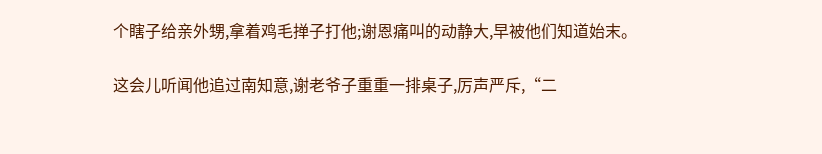个瞎子给亲外甥,拿着鸡毛掸子打他;谢恩痛叫的动静大,早被他们知道始末。

这会儿听闻他追过南知意,谢老爷子重重一排桌子,厉声严斥,“二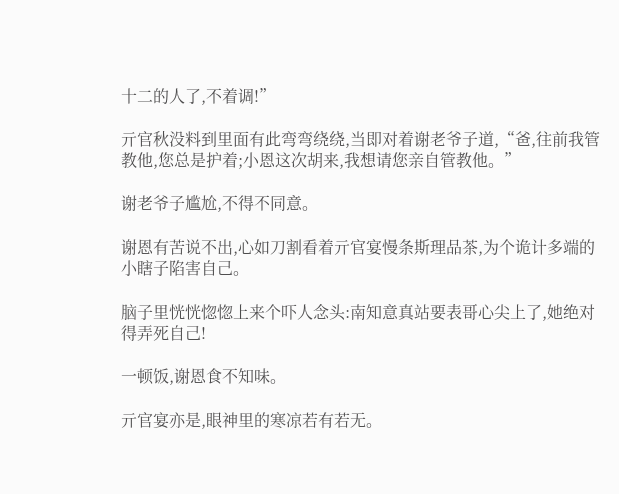十二的人了,不着调!”

亓官秋没料到里面有此弯弯绕绕,当即对着谢老爷子道,“爸,往前我管教他,您总是护着;小恩这次胡来,我想请您亲自管教他。”

谢老爷子尴尬,不得不同意。

谢恩有苦说不出,心如刀割看着亓官宴慢条斯理品茶,为个诡计多端的小瞎子陷害自己。

脑子里恍恍惚惚上来个吓人念头:南知意真站要表哥心尖上了,她绝对得弄死自己!

一顿饭,谢恩食不知味。

亓官宴亦是,眼神里的寒凉若有若无。